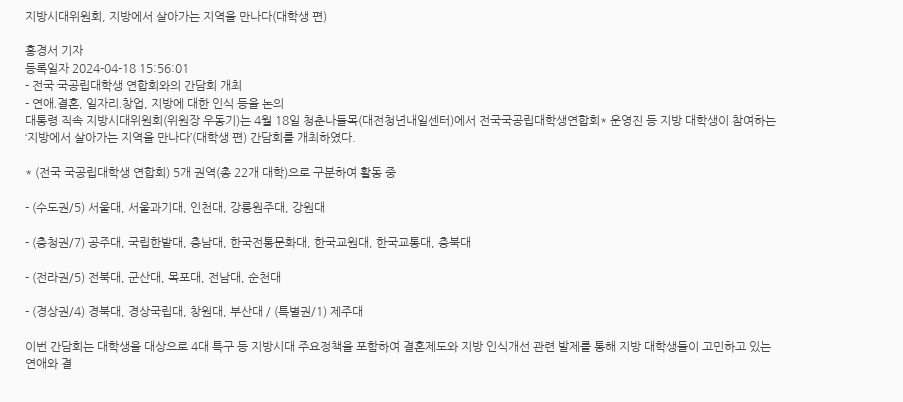지방시대위원회, 지방에서 살아가는 지역을 만나다(대학생 편)

홍경서 기자
등록일자 2024-04-18 15:56:01
- 전국 국공립대학생 연합회와의 간담회 개최
- 연애․결혼, 일자리․창업, 지방에 대한 인식 등을 논의
대통령 직속 지방시대위원회(위원장 우동기)는 4월 18일 청춘나들목(대전청년내일센터)에서 전국국공립대학생연합회* 운영진 등 지방 대학생이 참여하는 ‘지방에서 살아가는 지역을 만나다’(대학생 편) 간담회를 개최하였다.

* (전국 국공립대학생 연합회) 5개 권역(총 22개 대학)으로 구분하여 활동 중

- (수도권/5) 서울대, 서울과기대, 인천대, 강릉원주대, 강원대

- (충청권/7) 공주대, 국립한밭대, 충남대, 한국전통문화대, 한국교원대, 한국교통대, 충북대

- (전라권/5) 전북대, 군산대, 목포대, 전남대, 순천대

- (경상권/4) 경북대, 경상국립대, 창원대, 부산대 / (특별권/1) 제주대

이번 간담회는 대학생을 대상으로 4대 특구 등 지방시대 주요정책을 포함하여 결혼제도와 지방 인식개선 관련 발제를 통해 지방 대학생들이 고민하고 있는 연애와 결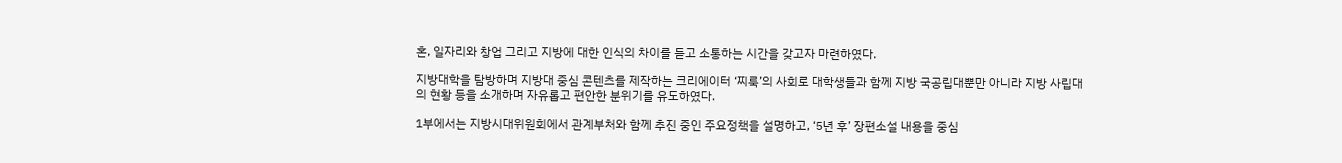혼, 일자리와 창업 그리고 지방에 대한 인식의 차이를 듣고 소통하는 시간을 갖고자 마련하였다.

지방대학을 탐방하며 지방대 중심 콘텐츠를 제작하는 크리에이터 ‘찌룩’의 사회로 대학생들과 함께 지방 국공립대뿐만 아니라 지방 사립대의 현황 등을 소개하며 자유롭고 편안한 분위기를 유도하였다.

1부에서는 지방시대위원회에서 관계부처와 함께 추진 중인 주요정책을 설명하고, ‘5년 후’ 장편소설 내용을 중심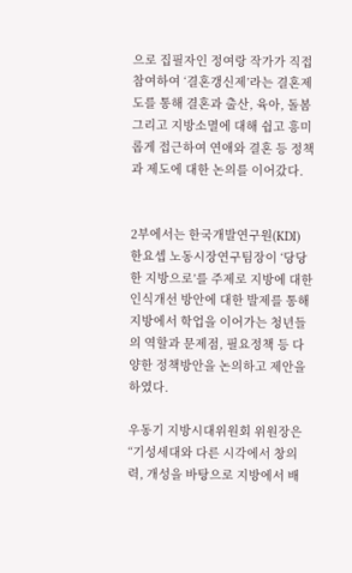으로 집필자인 정여랑 작가가 직접 참여하여 ‘결혼갱신제’라는 결혼제도를 통해 결혼과 출산, 육아, 돌봄 그리고 지방소멸에 대해 쉽고 흥미롭게 접근하여 연애와 결혼 등 정책과 제도에 대한 논의를 이어갔다.


2부에서는 한국개발연구원(KDI) 한요셉 노동시장연구팀장이 ‘당당한 지방으로’를 주제로 지방에 대한 인식개선 방안에 대한 발제를 통해 지방에서 학업을 이어가는 청년들의 역할과 문제점, 필요정책 등 다양한 정책방안을 논의하고 제안을 하였다.

우동기 지방시대위원회 위원장은 “기성세대와 다른 시각에서 창의력, 개성을 바탕으로 지방에서 배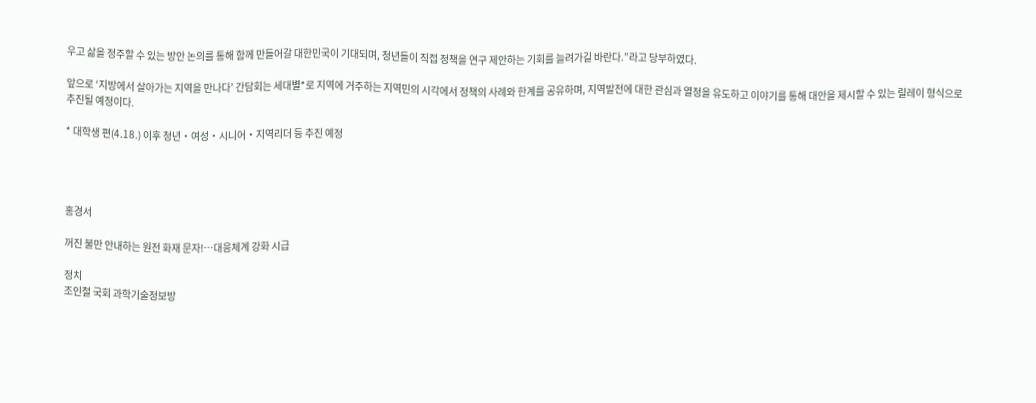우고 삶을 정주할 수 있는 방안 논의를 통해 함께 만들어갈 대한민국이 기대되며, 청년들이 직접 정책을 연구 제안하는 기회를 늘려가길 바란다.”라고 당부하였다.

앞으로 ‘지방에서 살아가는 지역을 만나다’ 간담회는 세대별*로 지역에 거주하는 지역민의 시각에서 정책의 사례와 한계를 공유하며, 지역발전에 대한 관심과 열정을 유도하고 이야기를 통해 대안을 제시할 수 있는 릴레이 형식으로 추진될 예정이다.

* 대학생 편(4.18.) 이후 청년・여성・시니어・지역리더 등 추진 예정




홍경서

꺼진 불만 안내하는 원전 화재 문자!…대응체계 강화 시급

정치
조인철 국회 과학기술정보방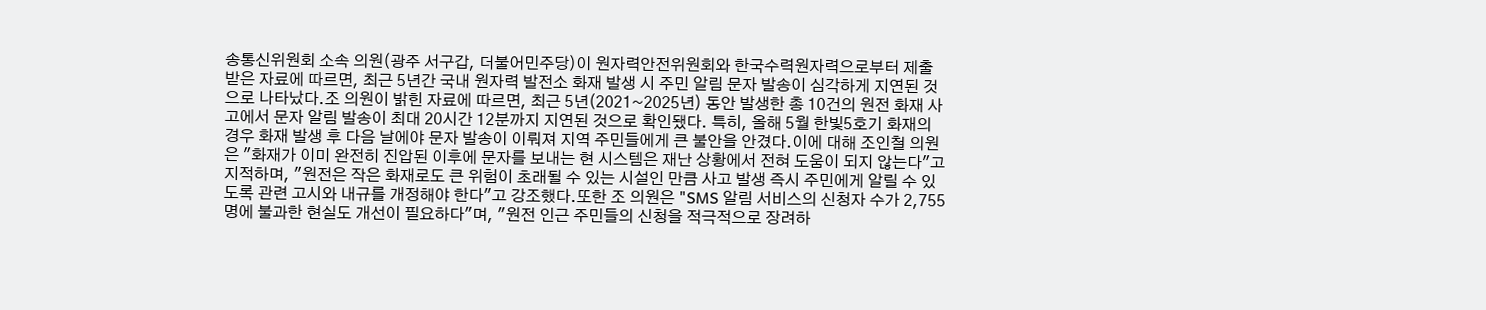송통신위원회 소속 의원(광주 서구갑, 더불어민주당)이 원자력안전위원회와 한국수력원자력으로부터 제출받은 자료에 따르면, 최근 5년간 국내 원자력 발전소 화재 발생 시 주민 알림 문자 발송이 심각하게 지연된 것으로 나타났다.조 의원이 밝힌 자료에 따르면, 최근 5년(2021~2025년) 동안 발생한 총 10건의 원전 화재 사고에서 문자 알림 발송이 최대 20시간 12분까지 지연된 것으로 확인됐다. 특히, 올해 5월 한빛5호기 화재의 경우 화재 발생 후 다음 날에야 문자 발송이 이뤄져 지역 주민들에게 큰 불안을 안겼다.이에 대해 조인철 의원은 "화재가 이미 완전히 진압된 이후에 문자를 보내는 현 시스템은 재난 상황에서 전혀 도움이 되지 않는다"고 지적하며, "원전은 작은 화재로도 큰 위험이 초래될 수 있는 시설인 만큼 사고 발생 즉시 주민에게 알릴 수 있도록 관련 고시와 내규를 개정해야 한다"고 강조했다.또한 조 의원은 "SMS 알림 서비스의 신청자 수가 2,755명에 불과한 현실도 개선이 필요하다"며, "원전 인근 주민들의 신청을 적극적으로 장려하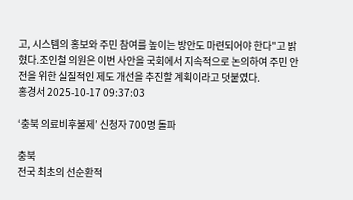고, 시스템의 홍보와 주민 참여를 높이는 방안도 마련되어야 한다"고 밝혔다.조인철 의원은 이번 사안을 국회에서 지속적으로 논의하여 주민 안전을 위한 실질적인 제도 개선을 추진할 계획이라고 덧붙였다.
홍경서 2025-10-17 09:37:03

‘충북 의료비후불제’ 신청자 700명 돌파

충북
전국 최초의 선순환적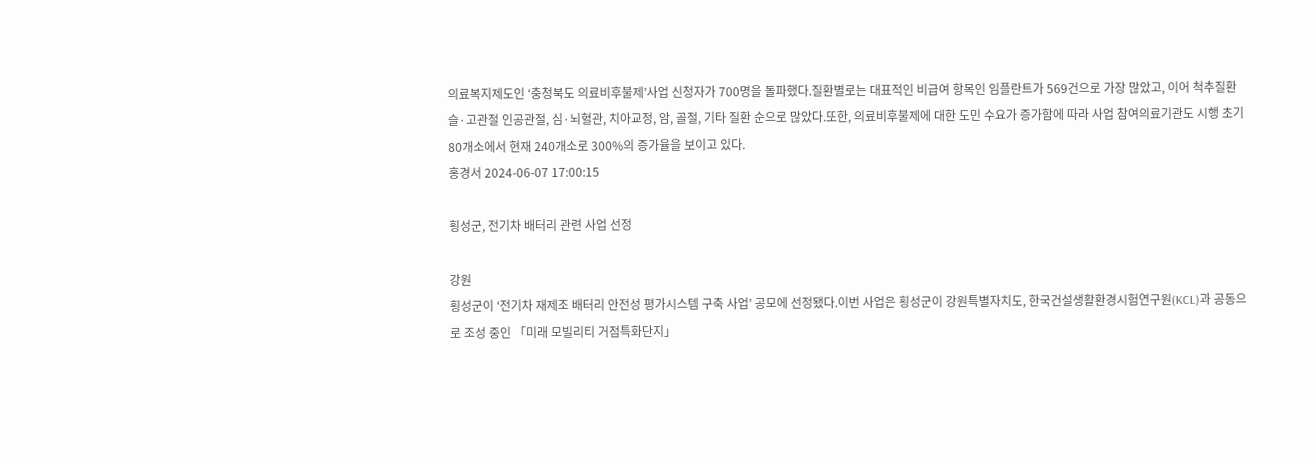의료복지제도인 ‘충청북도 의료비후불제’사업 신청자가 700명을 돌파했다.질환별로는 대표적인 비급여 항목인 임플란트가 569건으로 가장 많았고, 이어 척추질환 슬·고관절 인공관절, 심·뇌혈관, 치아교정, 암, 골절, 기타 질환 순으로 많았다.또한, 의료비후불제에 대한 도민 수요가 증가함에 따라 사업 참여의료기관도 시행 초기 80개소에서 현재 240개소로 300%의 증가율을 보이고 있다.
홍경서 2024-06-07 17:00:15

횡성군, 전기차 배터리 관련 사업 선정

강원
횡성군이 ‘전기차 재제조 배터리 안전성 평가시스템 구축 사업’ 공모에 선정됐다.이번 사업은 횡성군이 강원특별자치도, 한국건설생활환경시험연구원(KCL)과 공동으로 조성 중인 「미래 모빌리티 거점특화단지」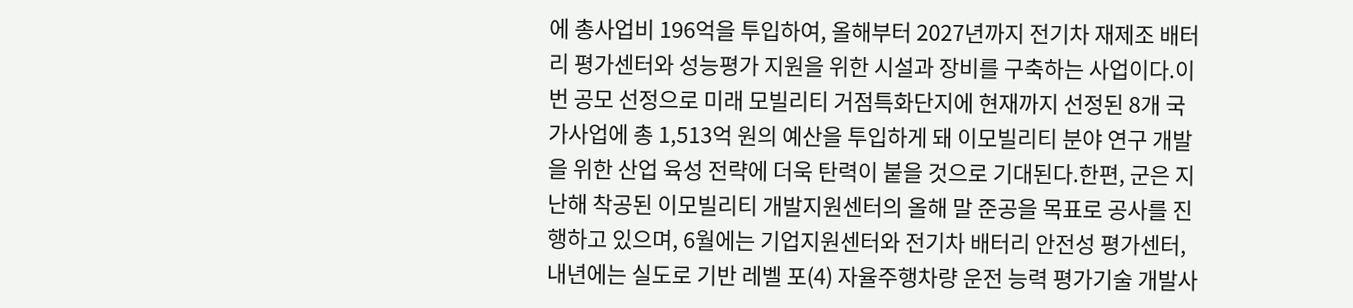에 총사업비 196억을 투입하여, 올해부터 2027년까지 전기차 재제조 배터리 평가센터와 성능평가 지원을 위한 시설과 장비를 구축하는 사업이다.이번 공모 선정으로 미래 모빌리티 거점특화단지에 현재까지 선정된 8개 국가사업에 총 1,513억 원의 예산을 투입하게 돼 이모빌리티 분야 연구 개발을 위한 산업 육성 전략에 더욱 탄력이 붙을 것으로 기대된다.한편, 군은 지난해 착공된 이모빌리티 개발지원센터의 올해 말 준공을 목표로 공사를 진행하고 있으며, 6월에는 기업지원센터와 전기차 배터리 안전성 평가센터, 내년에는 실도로 기반 레벨 포(4) 자율주행차량 운전 능력 평가기술 개발사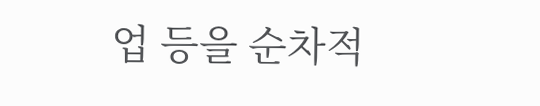업 등을 순차적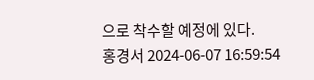으로 착수할 예정에 있다.
홍경서 2024-06-07 16:59:54